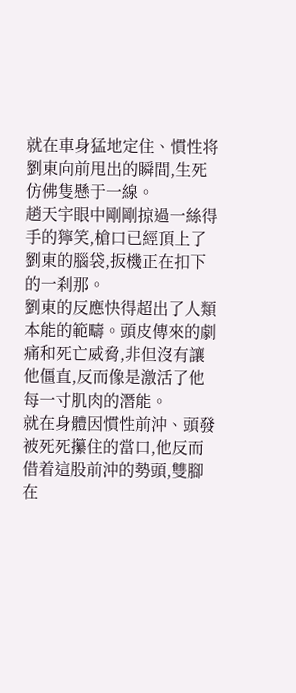就在車身猛地定住、慣性将劉東向前甩出的瞬間,生死仿佛隻懸于一線。
趙天宇眼中剛剛掠過一絲得手的獰笑,槍口已經頂上了劉東的腦袋,扳機正在扣下的一刹那。
劉東的反應快得超出了人類本能的範疇。頭皮傳來的劇痛和死亡威脅,非但沒有讓他僵直,反而像是激活了他每一寸肌肉的潛能。
就在身體因慣性前沖、頭發被死死攥住的當口,他反而借着這股前沖的勢頭,雙腳在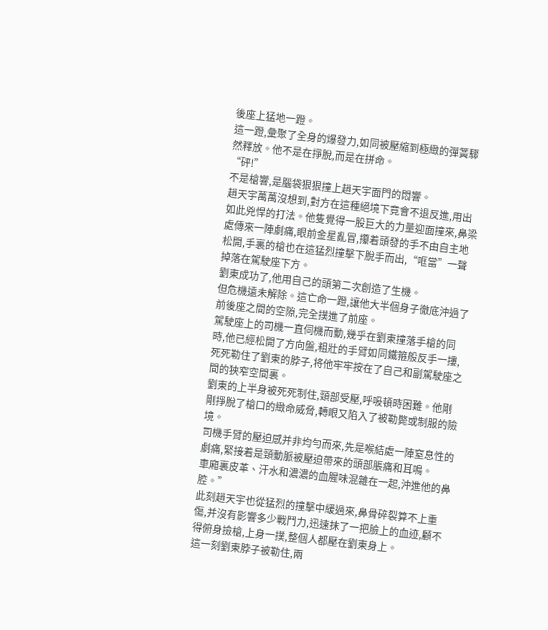後座上猛地一蹬。
這一蹬,彙聚了全身的爆發力,如同被壓縮到極緻的彈簧驟然釋放。他不是在掙脫,而是在拼命。
“砰!”
不是槍響,是腦袋狠狠撞上趙天宇面門的悶響。
趙天宇萬萬沒想到,對方在這種絕境下竟會不退反進,用出如此兇悍的打法。他隻覺得一股巨大的力量迎面撞來,鼻梁處傳來一陣劇痛,眼前金星亂冒,攥着頭發的手不由自主地松開,手裏的槍也在這猛烈撞擊下脫手而出,“哐當”一聲掉落在駕駛座下方。
劉東成功了,他用自己的頭第二次創造了生機。
但危機遠未解除。這亡命一蹬,讓他大半個身子徹底沖過了前後座之間的空隙,完全撲進了前座。
駕駛座上的司機一直伺機而動,幾乎在劉東撞落手槍的同時,他已經松開了方向盤,粗壯的手臂如同鐵箍般反手一摟,死死勒住了劉東的脖子,将他牢牢按在了自己和副駕駛座之間的狹窄空間裏。
劉東的上半身被死死制住,頸部受壓,呼吸頓時困難。他剛剛掙脫了槍口的緻命威脅,轉眼又陷入了被勒斃或制服的險境。
司機手臂的壓迫感并非均勻而來,先是喉結處一陣窒息性的劇痛,緊接着是頸動脈被壓迫帶來的頭部脹痛和耳鳴。
車廂裏皮革、汗水和濃濃的血腥味混雜在一起,沖進他的鼻腔。”
此刻趙天宇也從猛烈的撞擊中緩過來,鼻骨碎裂算不上重傷,并沒有影響多少戰鬥力,迅速抹了一把臉上的血迹,顧不得俯身撿槍,上身一撲,整個人都壓在劉東身上。
這一刻劉東脖子被勒住,兩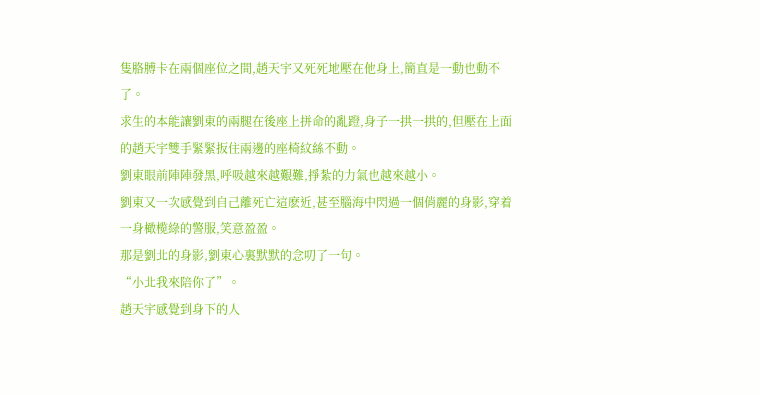隻胳膊卡在兩個座位之間,趙天宇又死死地壓在他身上,簡直是一動也動不了。
求生的本能讓劉東的兩腿在後座上拼命的亂蹬,身子一拱一拱的,但壓在上面的趙天宇雙手緊緊扳住兩邊的座椅紋絲不動。
劉東眼前陣陣發黑,呼吸越來越艱難,掙紮的力氣也越來越小。
劉東又一次感覺到自己離死亡這麽近,甚至腦海中閃過一個俏麗的身影,穿着一身橄榄綠的警服,笑意盈盈。
那是劉北的身影,劉東心裏默默的念叨了一句。
“小北我來陪你了”。
趙天宇感覺到身下的人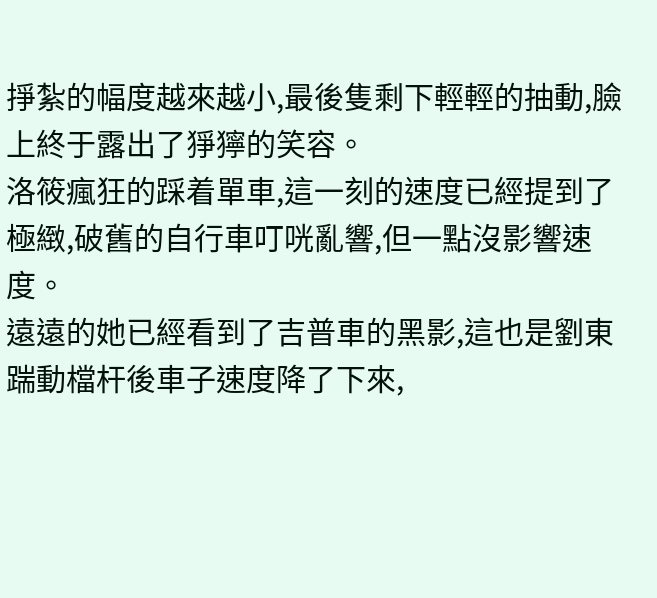掙紮的幅度越來越小,最後隻剩下輕輕的抽動,臉上終于露出了猙獰的笑容。
洛筱瘋狂的踩着單車,這一刻的速度已經提到了極緻,破舊的自行車叮咣亂響,但一點沒影響速度。
遠遠的她已經看到了吉普車的黑影,這也是劉東踹動檔杆後車子速度降了下來,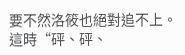要不然洛筱也絕對追不上。
這時“砰、砰、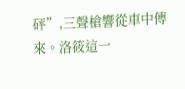砰”,三聲槍響從車中傳來。洛筱這一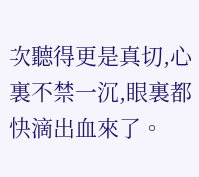次聽得更是真切,心裏不禁一沉,眼裏都快滴出血來了。